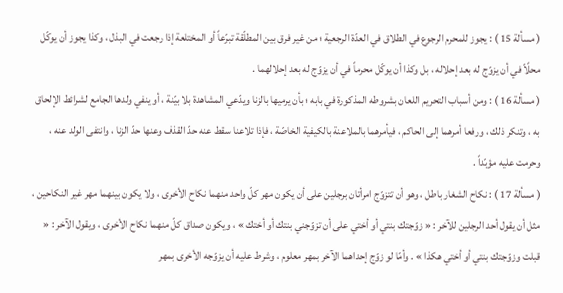( مسألة 15 ) : يجوز للمحرم الرجوع في الطلاق في العدّة الرجعية ؛ من غير فرق بين المطلّقة تبرّعاً أو المختلعة إذا رجعت في البذل ، وكذا يجوز أن يوكّل محلًاّ في أن يزوّج له بعد إحلاله ، بل وكذا أن يوكّل محرماً في أن يزوّج له بعد إحلالهما .
( مسألة 16 ) : ومن أسباب التحريم اللعان بشروطه المذكورة في بابه ؛ بأن يرميها بالزنا ويدّعي المشاهدة بلا بيّنة ، أو ينفي ولدها الجامع لشرائط الإلحاق به ، وتنكر ذلك ، ورفعا أمرهما إلى الحاكم ، فيأمرهما بالملاعنة بالكيفية الخاصّة ، فإذا تلاعنا سقط عنه حدّ القذف وعنها حدّ الزنا ، وانتفى الولد عنه ، وحرمت عليه مؤبّداً .
( مسألة 17 ) : نكاح الشغار باطل ، وهو أن تتزوّج امرأتان برجلين على أن يكون مهر كلّ واحد منهما نكاح الأخرى ، ولا يكون بينهما مهر غير النكاحين ، مثل أن يقول أحد الرجلين للآخر : « زوّجتك بنتي أو أختي على أن تزوّجني بنتك أو أختك » ، ويكون صداق كلّ منهما نكاح الأخرى ، ويقول الآخر : « قبلت وزوّجتك بنتي أو أختي هكذا » . وأمّا لو زوّج إحداهما الآخر بمهر معلوم ، وشرط عليه أن يزوّجه الأخرى بمهر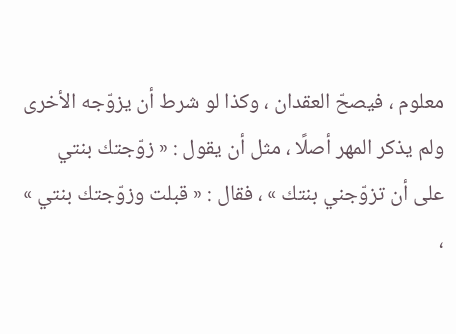معلوم ، فيصحّ العقدان ، وكذا لو شرط أن يزوّجه الأخرى ولم يذكر المهر أصلًا ، مثل أن يقول : « زوّجتك بنتي على أن تزوّجني بنتك » ، فقال : « قبلت وزوّجتك بنتي » ،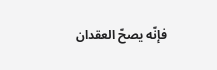فإنّه يصحّ العقدان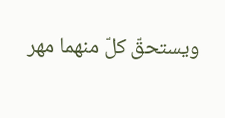ويستحقّ كلّ منهما مهر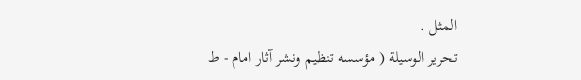المثل .
تحرير الوسيلة ( مؤسسه تنظيم ونشر آثار امام - ط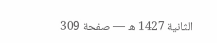الثانية 1427 ه — صفحة 309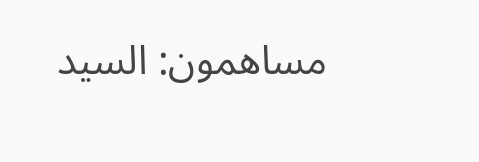مساهمون: السيد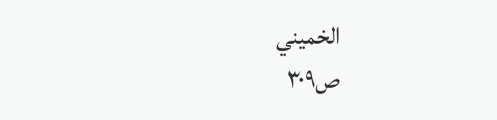الخميني
ص٣٠٩